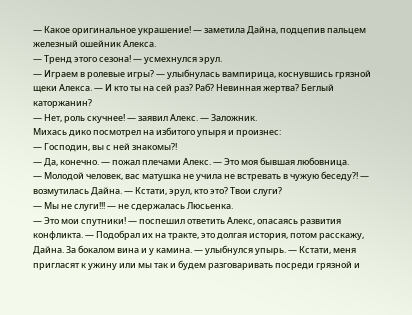— Какое оригинальное украшение! — заметила Дайна, подцепив пальцем железный ошейник Алекса.
— Тренд этого сезона! — усмехнулся эрул.
— Играем в ролевые игры? — улыбнулась вампирица, коснувшись грязной щеки Алекса. — И кто ты на сей раз? Раб? Невинная жертва? Беглый каторжанин?
— Нет, роль скучнее! — заявил Алекс. — Заложник.
Михась дико посмотрел на избитого упыря и произнес:
— Господин, вы с ней знакомы?!
— Да, конечно. — пожал плечами Алекс. — Это моя бывшая любовница.
— Молодой человек, вас матушка не учила не встревать в чужую беседу?! — возмутилась Дайна. — Кстати, эрул, кто это? Твои слуги?
— Мы не слуги!!! — не сдержалась Люсьенка.
— Это мои спутники! — поспешил ответить Алекс, опасаясь развития конфликта. — Подобрал их на тракте, это долгая история, потом расскажу, Дайна. За бокалом вина и у камина. — улыбнулся упырь. — Кстати, меня пригласят к ужину или мы так и будем разговаривать посреди грязной и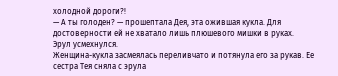холодной дороги?!
— А ты голоден? — прошептала Дея, эта ожившая кукла. Для достоверности ей не хватало лишь плюшевого мишки в руках.
Эрул усмехнулся.
Женщина-кукла засмеялась переливчато и потянула его за рукав. Ее сестра Тея сняла с эрула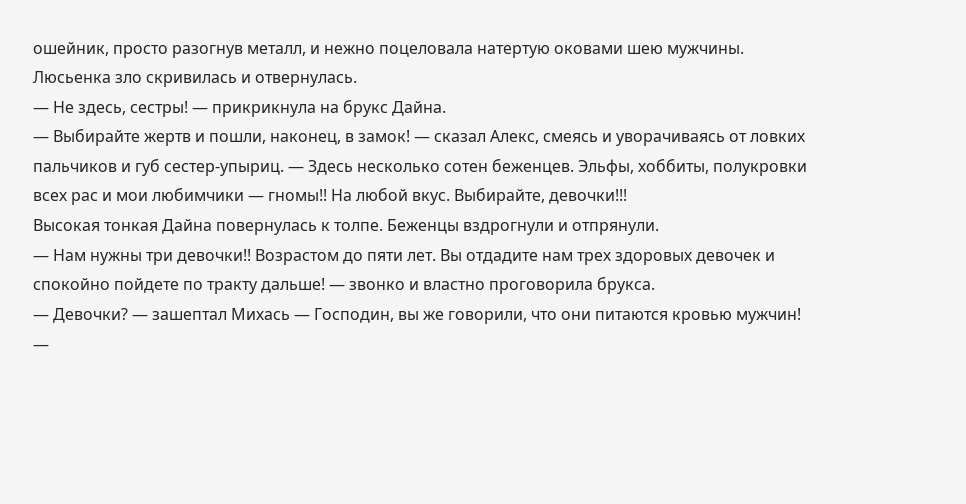ошейник, просто разогнув металл, и нежно поцеловала натертую оковами шею мужчины.
Люсьенка зло скривилась и отвернулась.
— Не здесь, сестры! — прикрикнула на брукс Дайна.
— Выбирайте жертв и пошли, наконец, в замок! — сказал Алекс, смеясь и уворачиваясь от ловких пальчиков и губ сестер-упыриц. — Здесь несколько сотен беженцев. Эльфы, хоббиты, полукровки всех рас и мои любимчики — гномы!! На любой вкус. Выбирайте, девочки!!!
Высокая тонкая Дайна повернулась к толпе. Беженцы вздрогнули и отпрянули.
— Нам нужны три девочки!! Возрастом до пяти лет. Вы отдадите нам трех здоровых девочек и спокойно пойдете по тракту дальше! — звонко и властно проговорила брукса.
— Девочки? — зашептал Михась — Господин, вы же говорили, что они питаются кровью мужчин!
—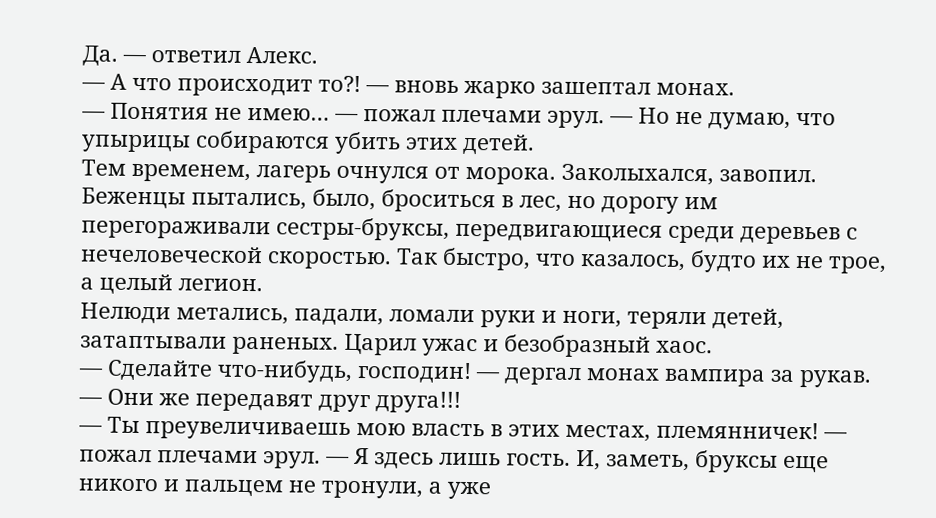Да. — ответил Алекс.
— А что происходит то?! — вновь жарко зашептал монах.
— Понятия не имею… — пожал плечами эрул. — Но не думаю, что упырицы собираются убить этих детей.
Тем временем, лагерь очнулся от морока. Заколыхался, завопил. Беженцы пытались, было, броситься в лес, но дорогу им перегораживали сестры-бруксы, передвигающиеся среди деревьев с нечеловеческой скоростью. Так быстро, что казалось, будто их не трое, а целый легион.
Нелюди метались, падали, ломали руки и ноги, теряли детей, затаптывали раненых. Царил ужас и безобразный хаос.
— Сделайте что-нибудь, господин! — дергал монах вампира за рукав. — Они же передавят друг друга!!!
— Ты преувеличиваешь мою власть в этих местах, племянничек! — пожал плечами эрул. — Я здесь лишь гость. И, заметь, бруксы еще никого и пальцем не тронули, а уже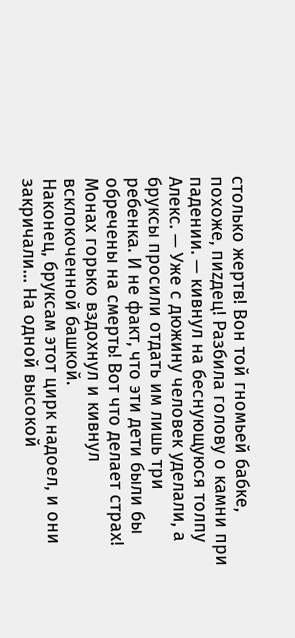столько жертв! Вон той гномьей бабке, похоже, пиzдец! Разбила голову о камни при падении. — кивнул на беснующуюся толпу Алекс. — Уже с дюжину человек уделали, а бруксы просили отдать им лишь три ребенка. И не факт, что эти дети были бы обречены на смерть! Вот что делает страх!
Монах горько вздохнул и кивнул всклокоченной башкой.
Наконец, бруксам этот цирк надоел, и они закричали… На одной высокой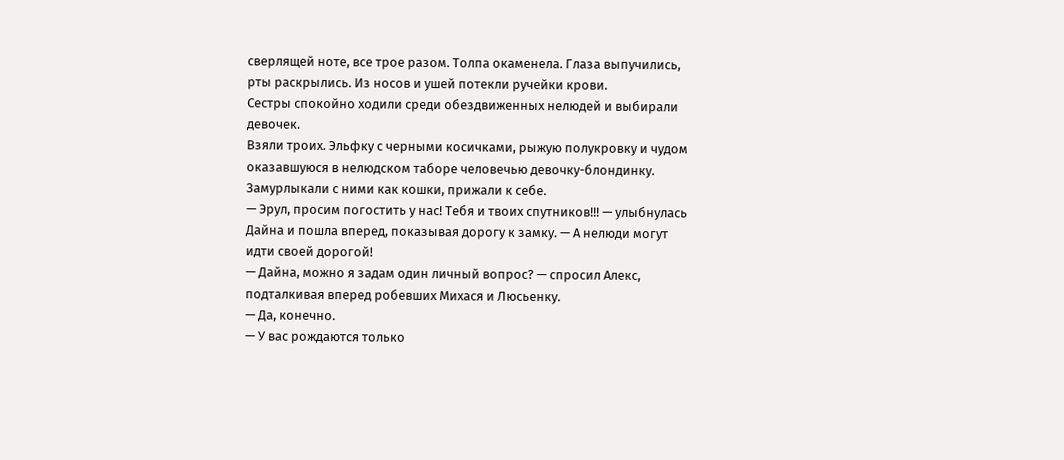сверлящей ноте, все трое разом. Толпа окаменела. Глаза выпучились, рты раскрылись. Из носов и ушей потекли ручейки крови.
Сестры спокойно ходили среди обездвиженных нелюдей и выбирали девочек.
Взяли троих. Эльфку с черными косичками, рыжую полукровку и чудом оказавшуюся в нелюдском таборе человечью девочку-блондинку.
Замурлыкали с ними как кошки, прижали к себе.
— Эрул, просим погостить у нас! Тебя и твоих спутников!!! — улыбнулась Дайна и пошла вперед, показывая дорогу к замку. — А нелюди могут идти своей дорогой!
— Дайна, можно я задам один личный вопрос? — спросил Алекс, подталкивая вперед робевших Михася и Люсьенку.
— Да, конечно.
— У вас рождаются только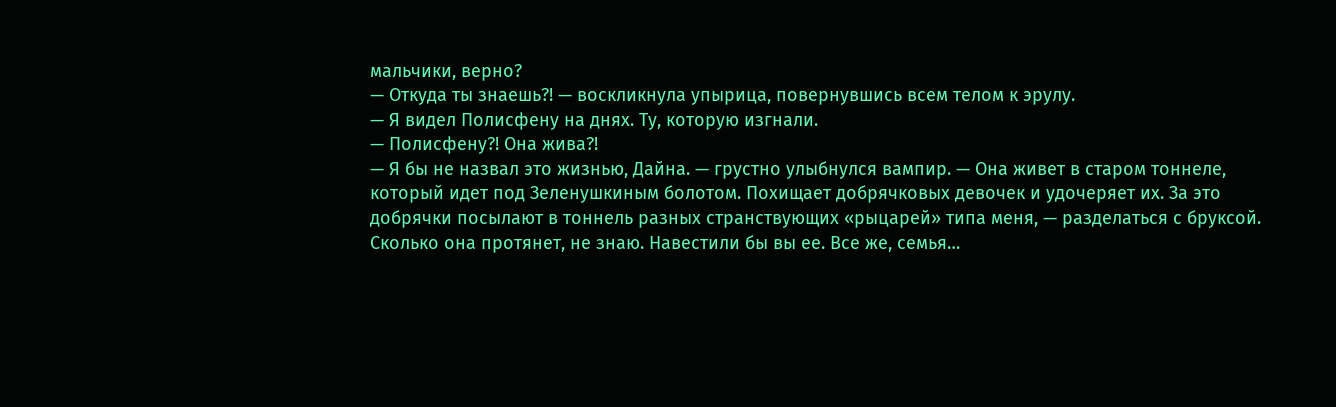мальчики, верно?
— Откуда ты знаешь?! — воскликнула упырица, повернувшись всем телом к эрулу.
— Я видел Полисфену на днях. Ту, которую изгнали.
— Полисфену?! Она жива?!
— Я бы не назвал это жизнью, Дайна. — грустно улыбнулся вампир. — Она живет в старом тоннеле, который идет под Зеленушкиным болотом. Похищает добрячковых девочек и удочеряет их. За это добрячки посылают в тоннель разных странствующих «рыцарей» типа меня, — разделаться с бруксой. Сколько она протянет, не знаю. Навестили бы вы ее. Все же, семья…